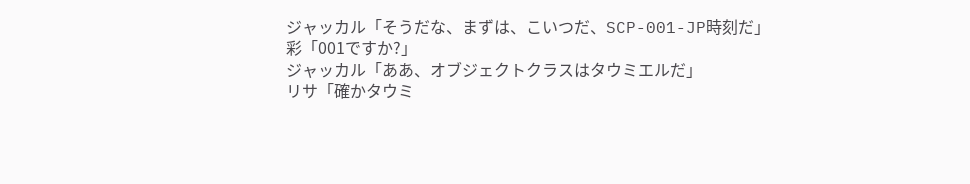ジャッカル「そうだな、まずは、こいつだ、SCP-001-JP時刻だ」
彩「001ですか?」
ジャッカル「ああ、オブジェクトクラスはタウミエルだ」
リサ「確かタウミ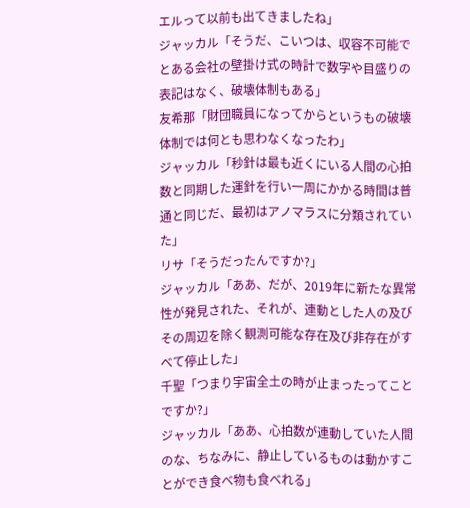エルって以前も出てきましたね」
ジャッカル「そうだ、こいつは、収容不可能でとある会社の壁掛け式の時計で数字や目盛りの表記はなく、破壊体制もある」
友希那「財団職員になってからというもの破壊体制では何とも思わなくなったわ」
ジャッカル「秒針は最も近くにいる人間の心拍数と同期した運針を行い一周にかかる時間は普通と同じだ、最初はアノマラスに分類されていた」
リサ「そうだったんですか?」
ジャッカル「ああ、だが、2019年に新たな異常性が発見された、それが、連動とした人の及びその周辺を除く観測可能な存在及び非存在がすべて停止した」
千聖「つまり宇宙全土の時が止まったってことですか?」
ジャッカル「ああ、心拍数が連動していた人間のな、ちなみに、静止しているものは動かすことができ食べ物も食べれる」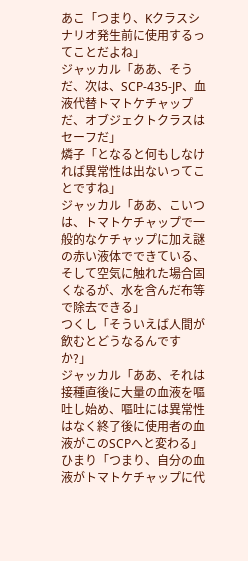あこ「つまり、Kクラスシナリオ発生前に使用するってことだよね」
ジャッカル「ああ、そうだ、次は、SCP-435-JP、血液代替トマトケチャップだ、オブジェクトクラスはセーフだ」
燐子「となると何もしなければ異常性は出ないってことですね」
ジャッカル「ああ、こいつは、トマトケチャップで一般的なケチャップに加え謎の赤い液体でできている、そして空気に触れた場合固くなるが、水を含んだ布等で除去できる」
つくし「そういえば人間が飲むとどうなるんですか?」
ジャッカル「ああ、それは接種直後に大量の血液を嘔吐し始め、嘔吐には異常性はなく終了後に使用者の血液がこのSCPへと変わる」
ひまり「つまり、自分の血液がトマトケチャップに代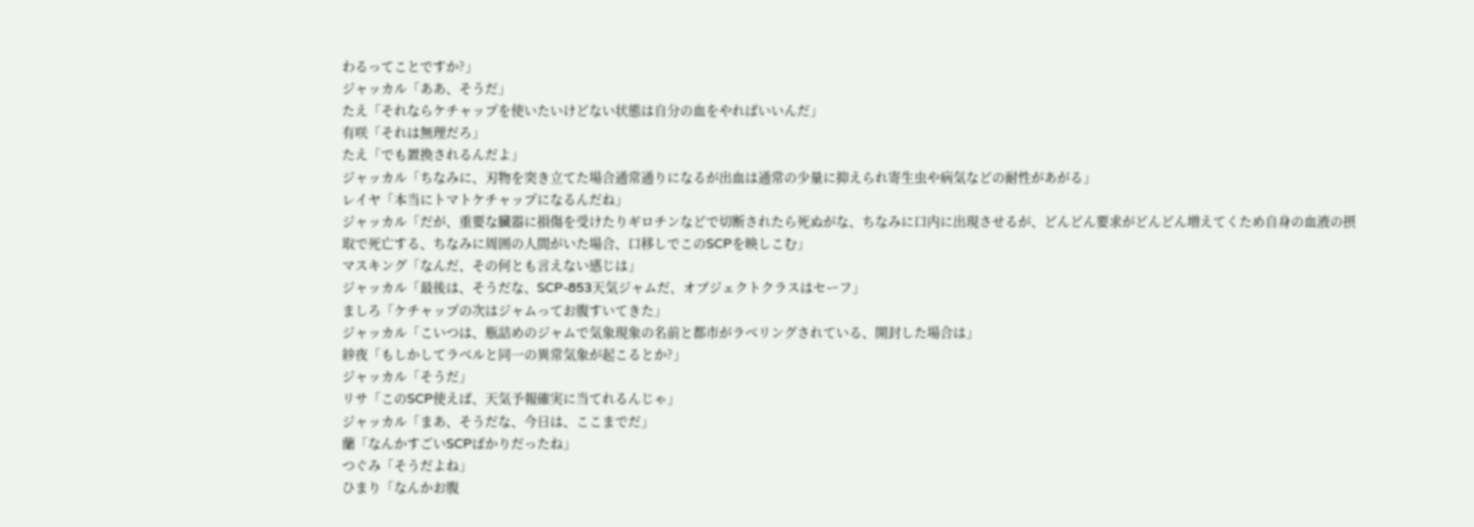わるってことですか?」
ジャッカル「ああ、そうだ」
たえ「それならケチャップを使いたいけどない状態は自分の血をやればいいんだ」
有咲「それは無理だろ」
たえ「でも置換されるんだよ」
ジャッカル「ちなみに、刃物を突き立てた場合通常通りになるが出血は通常の少量に抑えられ寄生虫や病気などの耐性があがる」
レイヤ「本当にトマトケチャップになるんだね」
ジャッカル「だが、重要な臓器に損傷を受けたりギロチンなどで切断されたら死ぬがな、ちなみに口内に出現させるが、どんどん要求がどんどん増えてくため自身の血液の摂取で死亡する、ちなみに周囲の人間がいた場合、口移しでこのSCPを映しこむ」
マスキング「なんだ、その何とも言えない感じは」
ジャッカル「最後は、そうだな、SCP-853天気ジャムだ、オブジェクトクラスはセーフ」
ましろ「ケチャップの次はジャムってお腹すいてきた」
ジャッカル「こいつは、瓶詰めのジャムで気象現象の名前と都市がラベリングされている、開封した場合は」
紗夜「もしかしてラベルと同一の異常気象が起こるとか?」
ジャッカル「そうだ」
リサ「このSCP使えば、天気予報確実に当てれるんじゃ」
ジャッカル「まあ、そうだな、今日は、ここまでだ」
蘭「なんかすごいSCPばかりだったね」
つぐみ「そうだよね」
ひまり「なんかお腹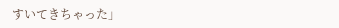すいてきちゃった」